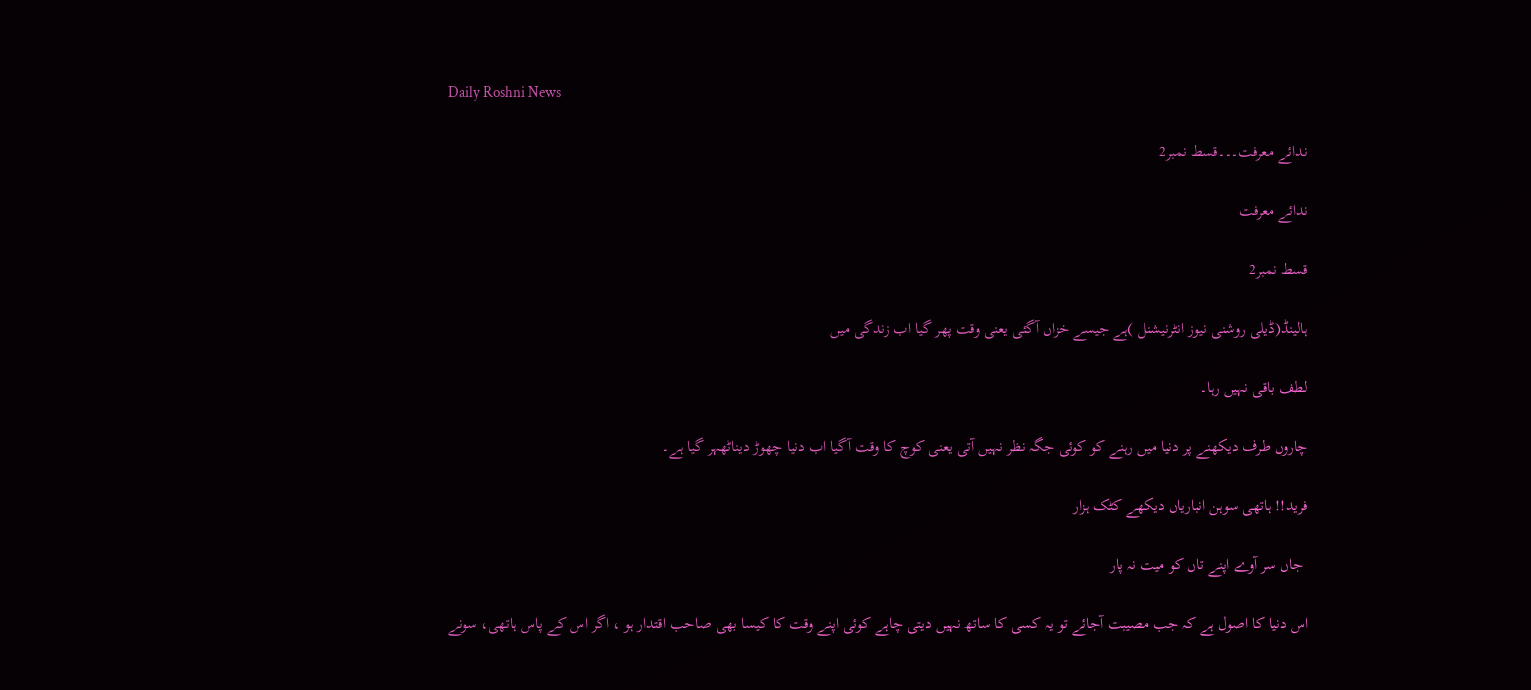Daily Roshni News

ندائے معرفت۔۔۔قسط نمبر2

ندائے معرفت

قسط نمبر2

ہالینڈ(ڈیلی روشنی نیوز انٹرنیشنل )ہے جیسے خزاں آگئی یعنی وقت پھر گیا اب زندگی میں

لطف باقی نہیں رہا۔

چاروں طرف دیکھنے پر دنیا میں رہنے کو کوئی جگہ نظر نہیں آتی یعنی کوچ کا وقت آگیا اب دنیا چھوڑ دیناٹھہر گیا ہے۔

فرید!! ہاتھی سوہن انباریاں دیکھے کٹک ہزار

 جاں سر آوے اپنے تاں کو میت نہ پار

اس دنیا کا اصول ہے کہ جب مصیبت آجائے تو یہ کسی کا ساتھ نہیں دیتی چاہے کوئی اپنے وقت کا کیسا بھی صاحب اقتدار ہو ، اگر اس کے پاس ہاتھی، سونے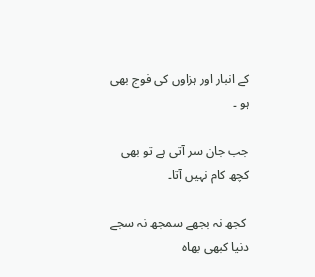کے انبار اور ہزاوں کی فوج بھی ہو ۔

جب جان سر آتی ہے تو بھی کچھ کام نہیں آتا۔

 کجھ نہ بجھے سمجھ نہ سجے دنیا کبھی بھاہ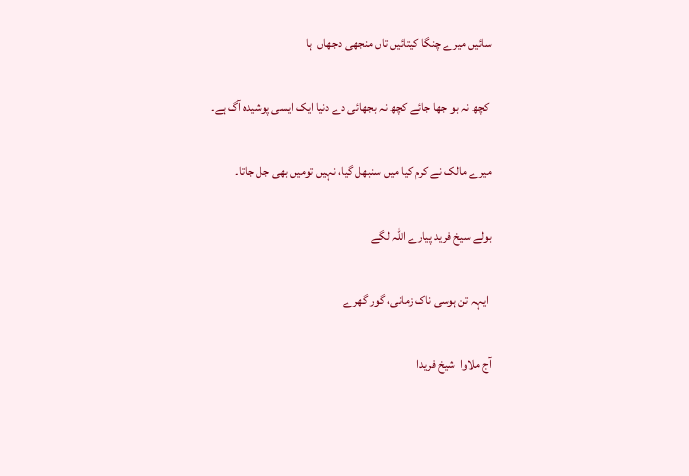سائیں میرے چنگا کیتائیں تاں منجھی دجھاں  ہا

 کچھ نہ بو جھا جائے کچھ نہ بجھائی دے دنیا ایک ایسی پوشیدہ آگ ہے۔

میرے مالک نے کرم کیا میں سنبھل گیا، نہیں تومیں بھی جل جاتا۔

بولے سیخ فرید پیارے اللہ لگے

 ایہہ تن ہوسی ناک زمانی، گور گھرے

آج ملاوا  شیخ فریدا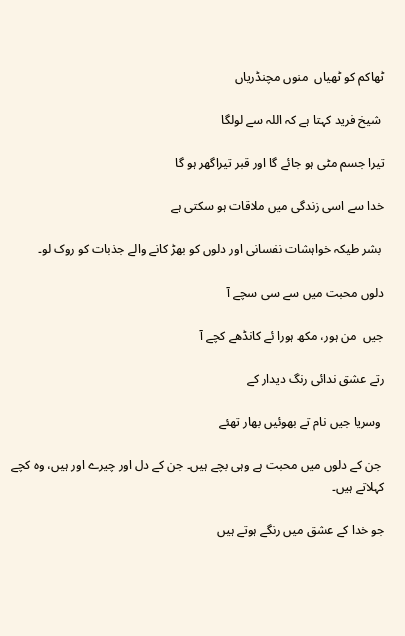ٹھاکم کو ٹھیاں  منوں مچنڈریاں

 شیخ فرید کہتا ہے کہ اللہ سے لولگا

تیرا جسم مٹی ہو جائے گا اور قبر تیراگھر ہو گا

خدا سے اسی زندگی میں ملاقات ہو سکتی ہے

 بشر طیکہ خواہشات نفسانی اور دلوں کو بھڑ کانے والے جذبات کو روک لو۔

دلوں محبت میں سے سی سچے آ

جیں  من ہور، مکھ ہورا ئے کانڈھے کچے آ

رتے عشق ندائی رنگ دیدار کے

 وسریا جیں نام تے بھوئیں بھار تھئے

 جن کے دلوں میں محبت ہے وہی بچے ہیں۔ جن کے دل اور چیرے اور ہیں، وہ کچے کہلاتے ہیں۔

جو خدا کے عشق میں رنگے ہوتے ہیں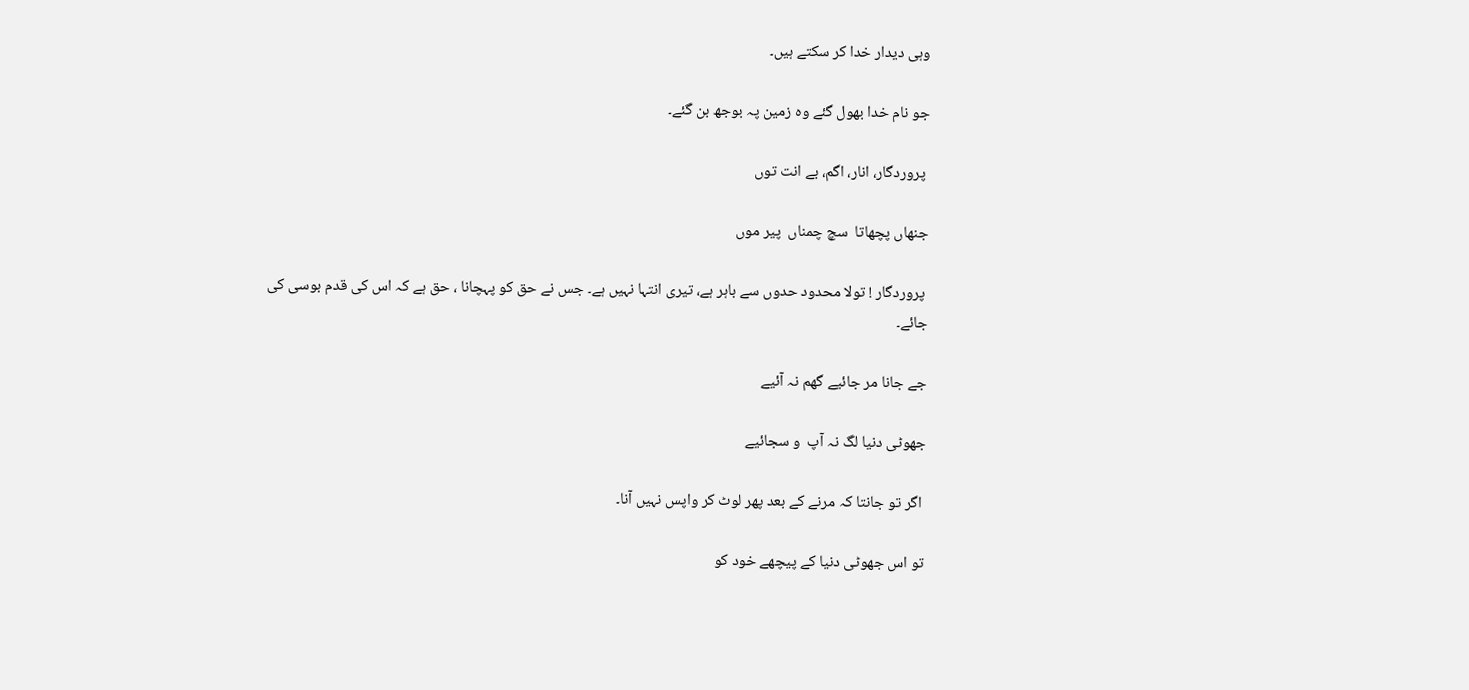وہی دیدار خدا کر سکتے ہیں۔

جو نام خدا بھول گئے وہ زمین پہ بوجھ بن گئے۔

 پروردگار، انار، اگم، بے انت توں

جنھاں پچھاتا  سچ چمناں  پیر موں

 پروردگار ! تولا محدود حدوں سے باہر ہے، تیری انتہا نہیں ہے۔ جس نے حق کو پہچانا ، حق ہے کہ اس کی قدم بوسی کی جائے۔

جے جانا مر جائیے گھم نہ آئیے

جھوٹی دنیا لگ نہ آپ  و سجائیے

 اگر تو جانتا کہ مرنے کے بعد پھر لوٹ کر واپس نہیں آنا۔

تو اس جھوٹی دنیا کے پیچھے خود کو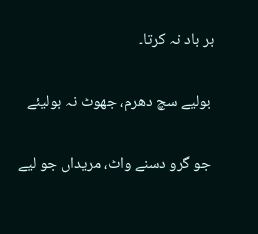بر باد نہ کرتا۔

 بولیے سچ دھرم، جھوٹ نہ بولیئے

 جو گرو دسنے واٹ، مریداں جو لیے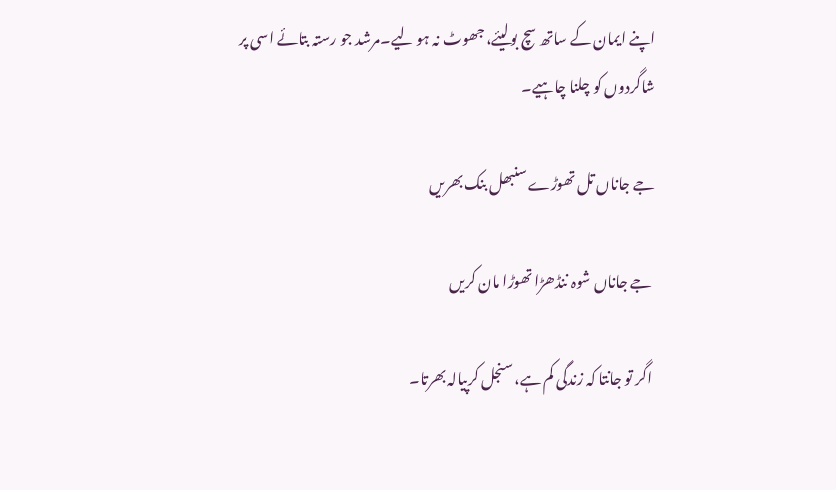اپنے ایمان کے ساتھ سچ بولیئے، جھوٹ نہ ہو لیے۔مرشد جو رستہ بتائے اسی پر شاگردوں کو چلنا چاہیے۔

جے جاناں تل تھوڑے سنبھل بنک بھریں

 جے جاناں شوہ ننڈھڑا تھوڑا مان کریں

 اگر تو جانتا کہ زندگی کم ہے، سنجل کرپیالہ بھرتا۔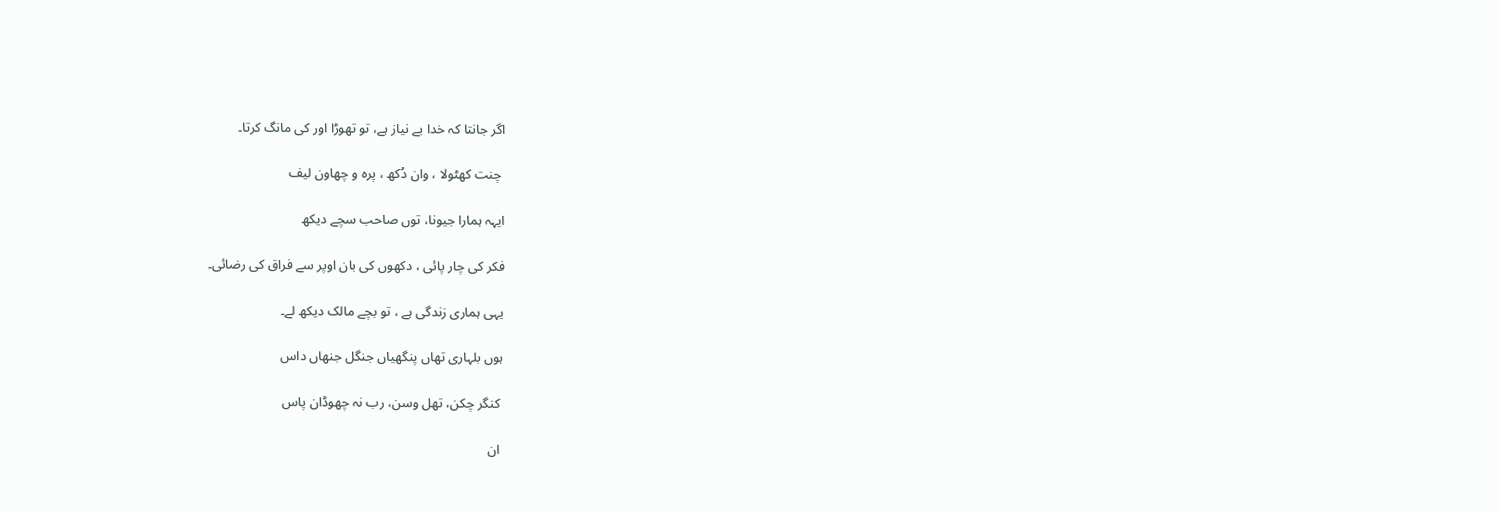اگر جانتا کہ خدا بے نیاز ہے، تو تھوڑا اور کی مانگ کرتا۔

 چنت کھٹولا ، وان دُکھ ، پره و چھاون لیف

ایہہ ہمارا جیونا، توں صاحب سچے دیکھ

فکر کی چار پائی ، دکھوں کی بان اوپر سے فراق کی رضائی۔

یہی ہماری زندگی ہے ، تو بچے مالک دیکھ لے۔

ہوں بلہاری تھاں پنگھیاں جنگل جنھاں داس

 کنگر چکن، تھل وسن، رب نہ چھوڈان پاس

 ان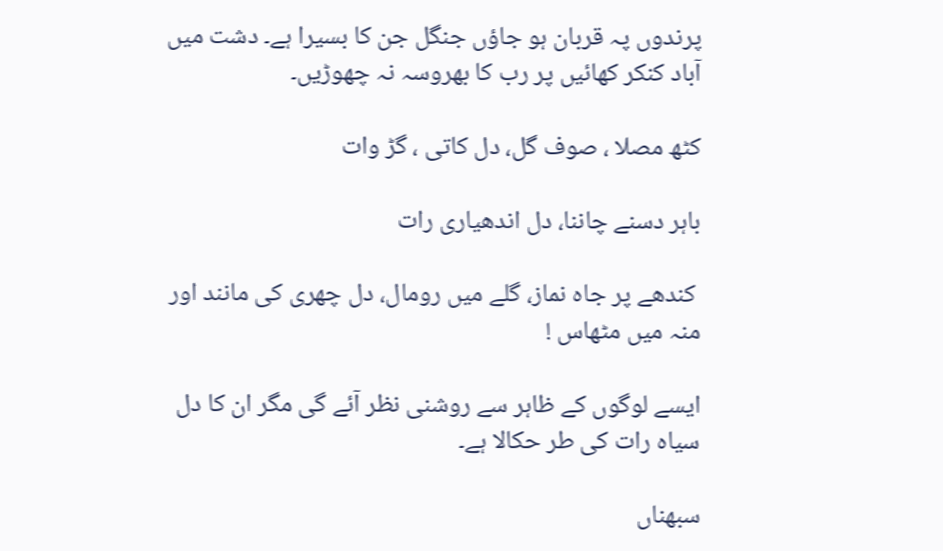پرندوں پہ قربان ہو جاؤں جنگل جن کا بسیرا ہے۔ دشت میں آباد کنکر کھائیں پر رب کا بھروسہ نہ چھوڑیں۔

کٹھ مصلا ، صوف گل، دل کاتی ، گڑ وات

باہر دسنے چاننا، دل اندھیاری رات

 کندھے پر جاہ نماز، گلے میں رومال، دل چھری کی مانند اور منہ میں مٹھاس !

ایسے لوگوں کے ظاہر سے روشنی نظر آئے گی مگر ان کا دل سیاہ رات کی طر حکالا ہے۔

سبھناں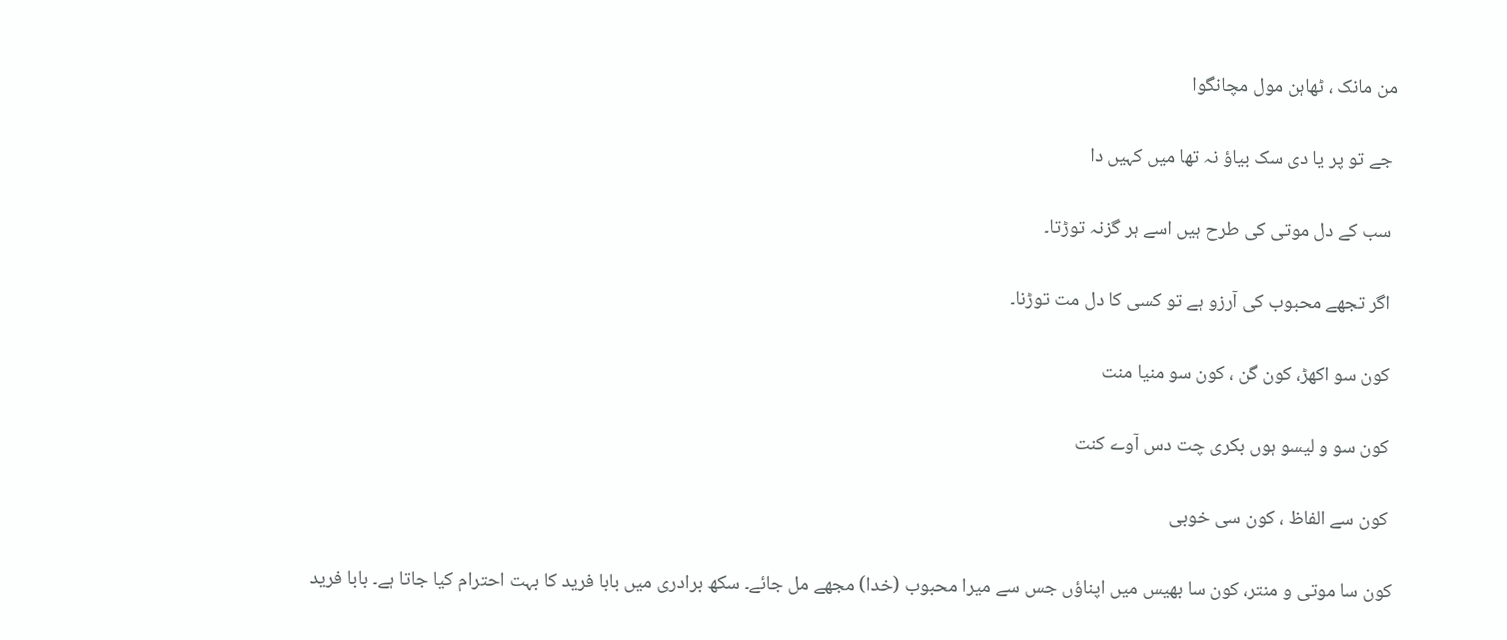من مانک ، ٹھاہن مول مچانگوا

 جے تو پر یا دی سک بیاؤ نہ تھا میں کہیں دا

 سب کے دل موتی کی طرح ہیں اسے ہر گزنہ توڑتا۔

 اگر تجھے محبوب کی آرزو ہے تو کسی کا دل مت توڑنا۔

 کون سو اکھڑ، کون گن ، کون سو منیا منت

 کون سو و لیسو ہوں بکری چت دس آوے کنت

 کون سے الفاظ ، کون سی خوبی

کون سا موتی و منتر، کون سا بھیس میں اپناؤں جس سے میرا محبوب (خدا) مجھے مل جائے۔ سکھ برادری میں بابا فرید کا بہت احترام کیا جاتا ہے۔ بابا فرید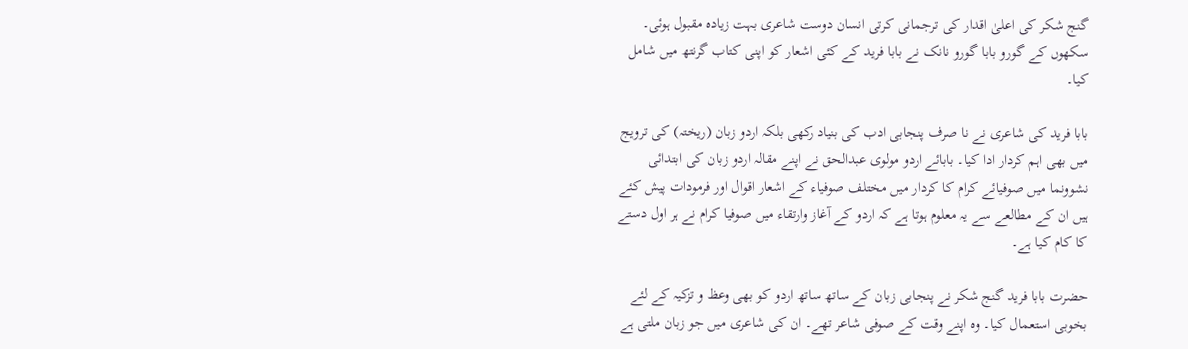گنج شکر کی اعلیٰ اقدار کی ترجمانی کرتی انسان دوست شاعری بہت زیادہ مقبول ہوئی۔ سکھوں کے گورو بابا گورو نانک نے بابا فرید کے کئی اشعار کو اپنی کتاب گرنتھ میں شامل کیا۔

بابا فرید کی شاعری نے نا صرف پنجابی ادب کی بنیاد رکھی بلکہ اردو زبان (ریختہ) کی ترویج میں بھی اہم کردار ادا کیا۔ بابائے اردو مولوی عبدالحق نے اپنے مقالہ اردو زبان کی ابتدائی نشوونما میں صوفیائے کرام کا کردار میں مختلف صوفیاء کے اشعار اقوال اور فرمودات پیش کئے ہیں ان کے مطالعے سے یہ معلوم ہوتا ہے کہ اردو کے آغاز وارتقاء میں صوفیا کرام نے ہر اول دستے کا کام کیا ہے۔

حضرت بابا فرید گنج شکر نے پنجابی زبان کے ساتھ ساتھ اردو کو بھی وعظ و تزکیہ کے لئے بخوبی استعمال کیا۔ وہ اپنے وقت کے صوفی شاعر تھے۔ ان کی شاعری میں جو زبان ملتی ہے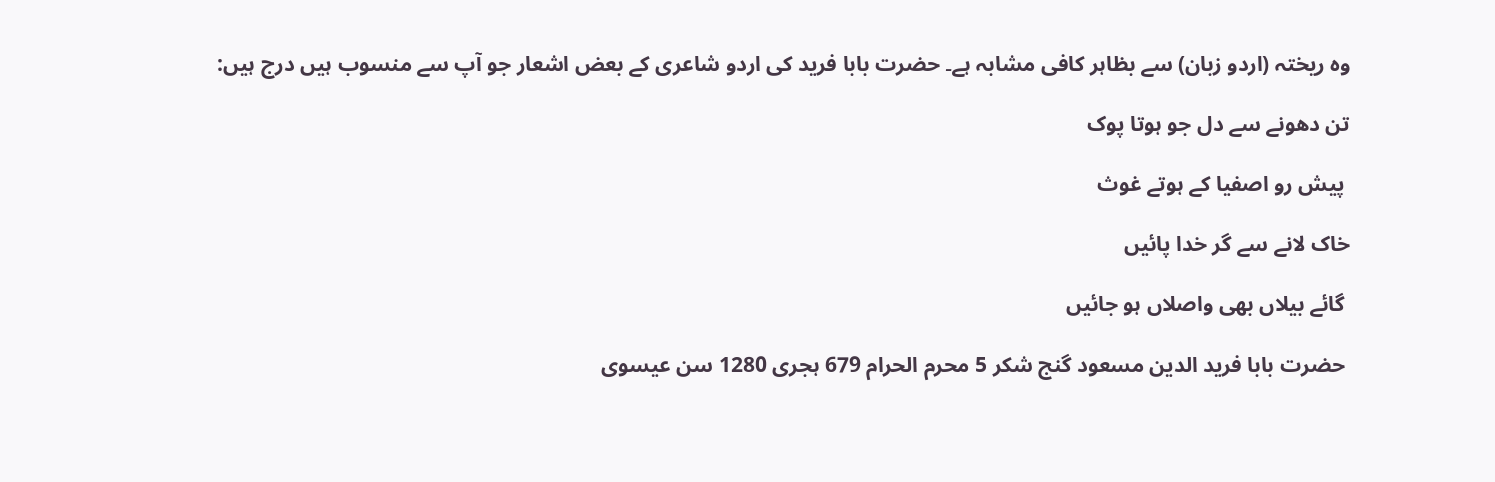وہ ریختہ (اردو زبان) سے بظاہر کافی مشابہ ہے۔ حضرت بابا فرید کی اردو شاعری کے بعض اشعار جو آپ سے منسوب ہیں درج ہیں:

تن دھونے سے دل جو ہوتا پوک

 پیش رو اصفیا کے ہوتے غوث

خاک لانے سے گر خدا پائیں

 گائے بیلاں بھی واصلاں ہو جائیں

 حضرت بابا فرید الدین مسعود گنج شکر 5 محرم الحرام 679 ہجری 1280 سن عیسوی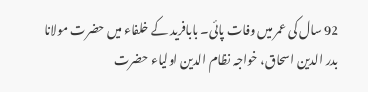92 سال کی عمر میں وفات پائی۔ بابافرید کے خلفاء میں حضرت مولانا بدر الدین اسحاق، خواجہ نظام الدین اولیاء حضرت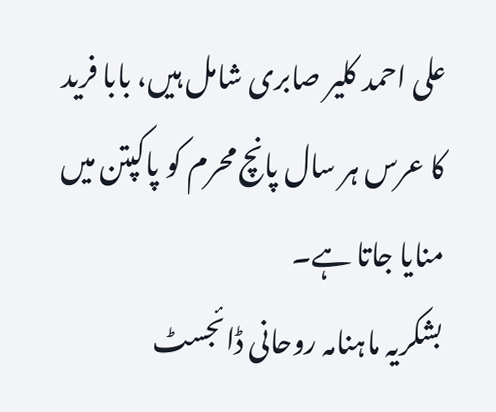علی احمد کلیر صابری شامل ہیں، بابا فرید کا عرس ہر سال پانچ محرم کو پاکپتن میں منایا جاتا ہے۔
بشکریہ ماہنامہ روحانی ڈائجسٹ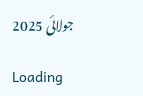جولائی 2025

Loading